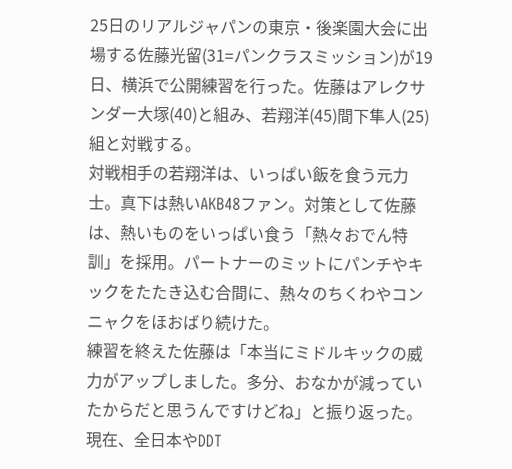25日のリアルジャパンの東京・後楽園大会に出場する佐藤光留(31=パンクラスミッション)が19日、横浜で公開練習を行った。佐藤はアレクサンダー大塚(40)と組み、若翔洋(45)間下隼人(25)組と対戦する。
対戦相手の若翔洋は、いっぱい飯を食う元力士。真下は熱いAKB48ファン。対策として佐藤は、熱いものをいっぱい食う「熱々おでん特訓」を採用。パートナーのミットにパンチやキックをたたき込む合間に、熱々のちくわやコンニャクをほおばり続けた。
練習を終えた佐藤は「本当にミドルキックの威力がアップしました。多分、おなかが減っていたからだと思うんですけどね」と振り返った。
現在、全日本やDDT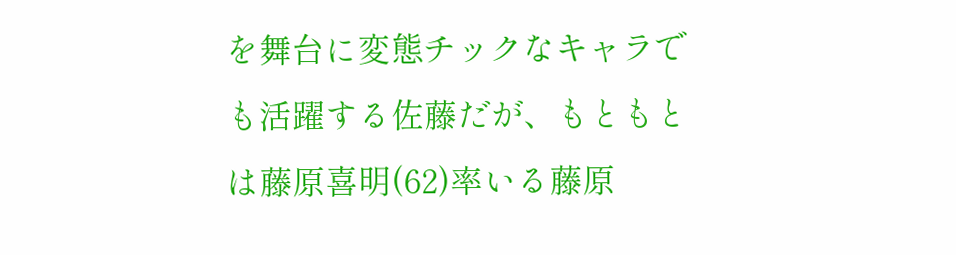を舞台に変態チックなキャラでも活躍する佐藤だが、もともとは藤原喜明(62)率いる藤原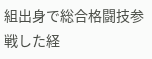組出身で総合格闘技参戦した経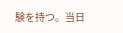験を持つ。当日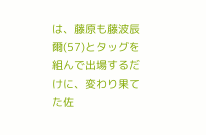は、藤原も藤波辰爾(57)とタッグを組んで出場するだけに、変わり果てた佐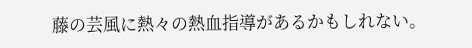藤の芸風に熱々の熱血指導があるかもしれない。